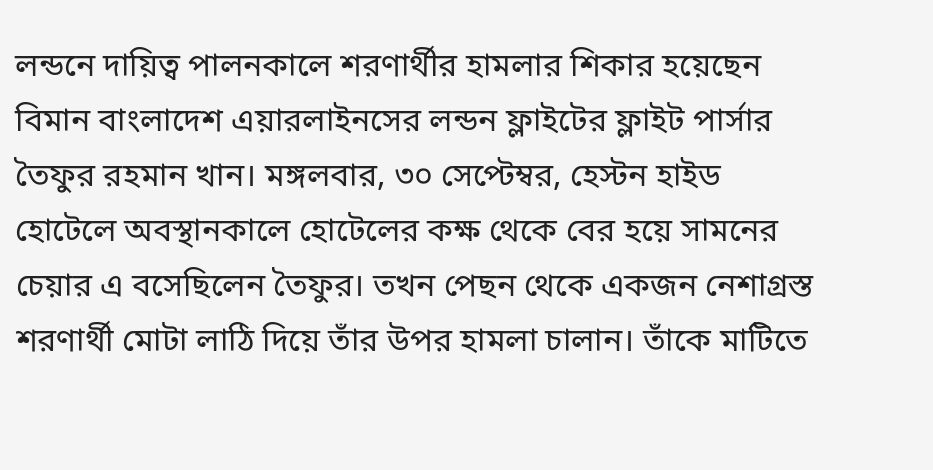লন্ডনে দায়িত্ব পালনকালে শরণার্থীর হামলার শিকার হয়েছেন বিমান বাংলাদেশ এয়ারলাইনসের লন্ডন ফ্লাইটের ফ্লাইট পার্সার তৈফুর রহমান খান। মঙ্গলবার, ৩০ সেপ্টেম্বর, হেস্টন হাইড হোটেলে অবস্থানকালে হোটেলের কক্ষ থেকে বের হয়ে সামনের চেয়ার এ বসেছিলেন তৈফুর। তখন পেছন থেকে একজন নেশাগ্রস্ত শরণার্থী মোটা লাঠি দিয়ে তাঁর উপর হামলা চালান। তাঁকে মাটিতে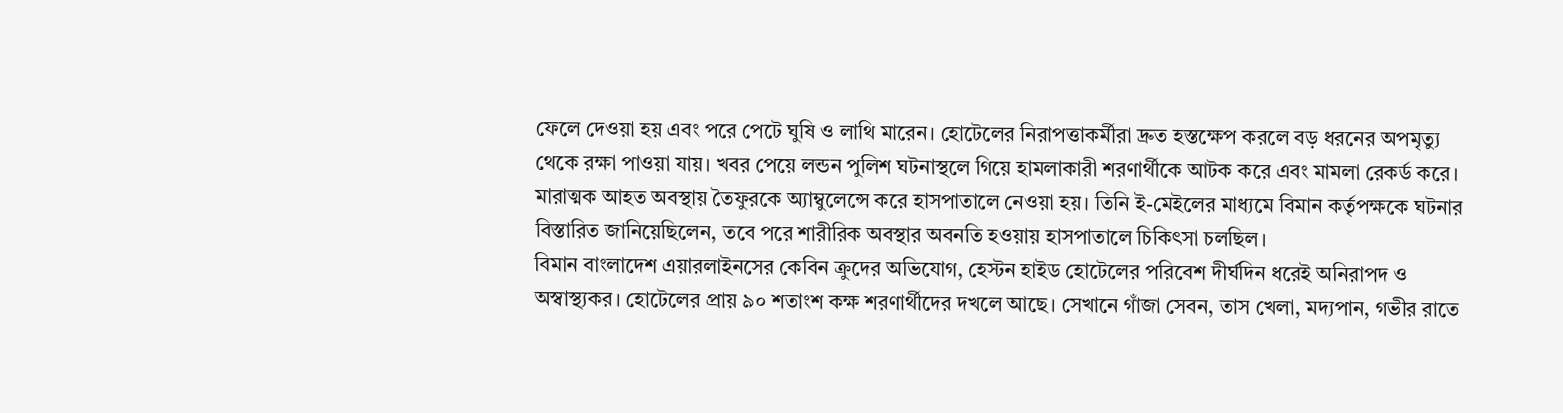ফেলে দেওয়া হয় এবং পরে পেটে ঘুষি ও লাথি মারেন। হোটেলের নিরাপত্তাকর্মীরা দ্রুত হস্তক্ষেপ করলে বড় ধরনের অপমৃত্যু থেকে রক্ষা পাওয়া যায়। খবর পেয়ে লন্ডন পুলিশ ঘটনাস্থলে গিয়ে হামলাকারী শরণার্থীকে আটক করে এবং মামলা রেকর্ড করে। মারাত্মক আহত অবস্থায় তৈফুরকে অ্যাম্বুলেন্সে করে হাসপাতালে নেওয়া হয়। তিনি ই-মেইলের মাধ্যমে বিমান কর্তৃপক্ষকে ঘটনার বিস্তারিত জানিয়েছিলেন, তবে পরে শারীরিক অবস্থার অবনতি হওয়ায় হাসপাতালে চিকিৎসা চলছিল।
বিমান বাংলাদেশ এয়ারলাইনসের কেবিন ক্রুদের অভিযোগ, হেস্টন হাইড হোটেলের পরিবেশ দীর্ঘদিন ধরেই অনিরাপদ ও অস্বাস্থ্যকর। হোটেলের প্রায় ৯০ শতাংশ কক্ষ শরণার্থীদের দখলে আছে। সেখানে গাঁজা সেবন, তাস খেলা, মদ্যপান, গভীর রাতে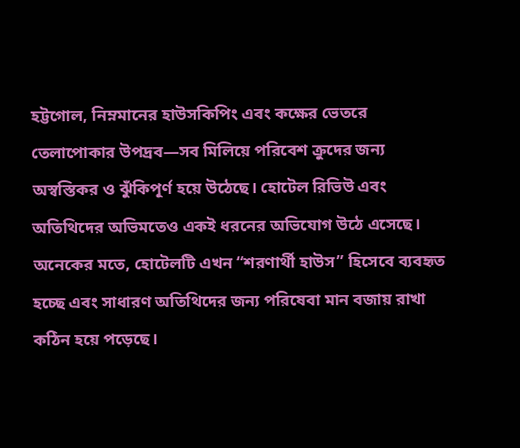হট্টগোল, নিম্নমানের হাউসকিপিং এবং কক্ষের ভেতরে তেলাপোকার উপদ্রব—সব মিলিয়ে পরিবেশ ক্রুদের জন্য অস্বস্তিকর ও ঝুঁকিপূর্ণ হয়ে উঠেছে। হোটেল রিভিউ এবং অতিথিদের অভিমতেও একই ধরনের অভিযোগ উঠে এসেছে। অনেকের মতে, হোটেলটি এখন “শরণার্থী হাউস” হিসেবে ব্যবহৃত হচ্ছে এবং সাধারণ অতিথিদের জন্য পরিষেবা মান বজায় রাখা কঠিন হয়ে পড়েছে।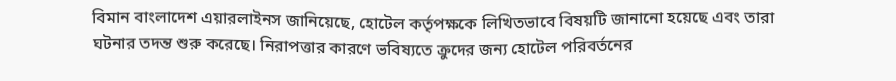বিমান বাংলাদেশ এয়ারলাইনস জানিয়েছে, হোটেল কর্তৃপক্ষকে লিখিতভাবে বিষয়টি জানানো হয়েছে এবং তারা ঘটনার তদন্ত শুরু করেছে। নিরাপত্তার কারণে ভবিষ্যতে ক্রুদের জন্য হোটেল পরিবর্তনের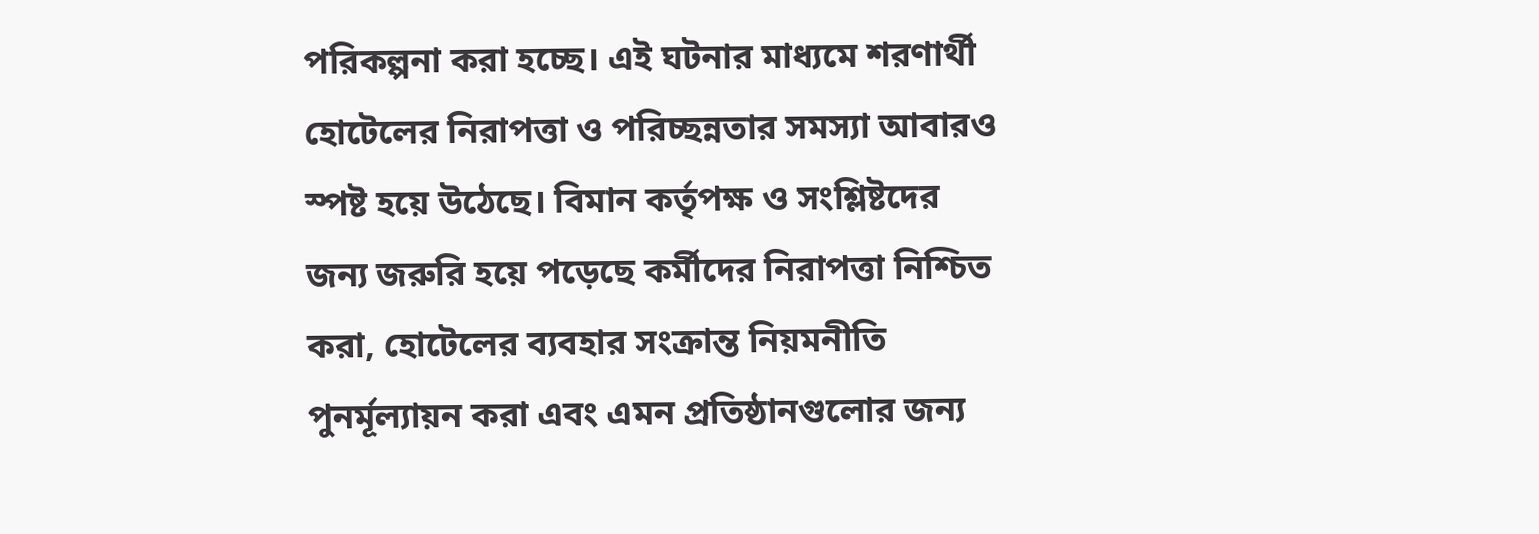পরিকল্পনা করা হচ্ছে। এই ঘটনার মাধ্যমে শরণার্থী হোটেলের নিরাপত্তা ও পরিচ্ছন্নতার সমস্যা আবারও স্পষ্ট হয়ে উঠেছে। বিমান কর্তৃপক্ষ ও সংশ্লিষ্টদের জন্য জরুরি হয়ে পড়েছে কর্মীদের নিরাপত্তা নিশ্চিত করা, হোটেলের ব্যবহার সংক্রান্ত নিয়মনীতি পুনর্মূল্যায়ন করা এবং এমন প্রতিষ্ঠানগুলোর জন্য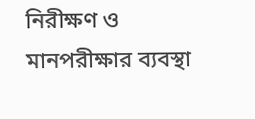নিরীক্ষণ ও মানপরীক্ষার ব্যবস্থা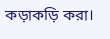কড়াকড়ি করা।